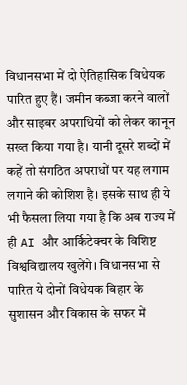विधानसभा में दो ऐतिहासिक विधेयक पारित हुए हैं। जमीन कब्जा करने वालों और साइबर अपराधियों को लेकर कानून सख्त किया गया है। यानी दूसरे शब्दों में कहें तो संगठित अपराधों पर यह लगाम लगाने की कोशिश है। इसके साथ ही ये भी फैसला लिया गया है कि अब राज्य में ही AI और आर्किटेक्चर के विशिष्ट विश्वविद्यालय खुलेंगे। विधानसभा से पारित ये दोनों विधेयक बिहार के सुशासन और विकास के सफर में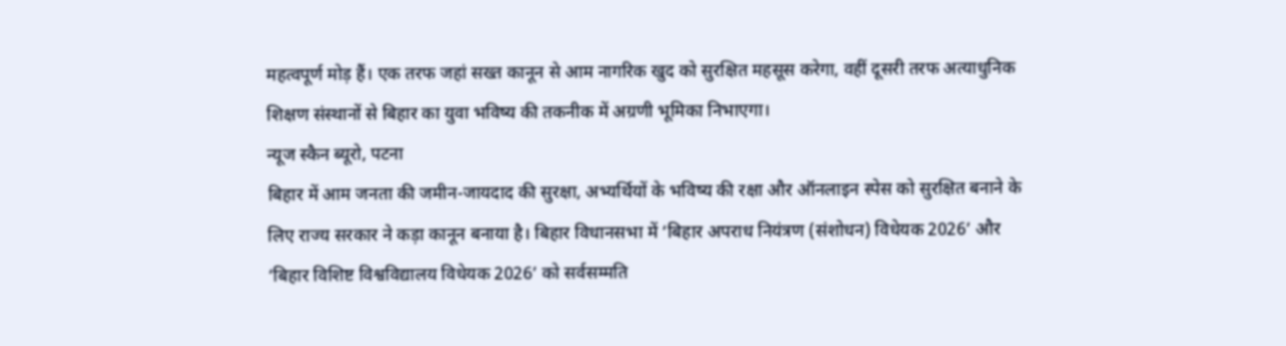महत्वपूर्ण मोड़ हैं। एक तरफ जहां सख्त कानून से आम नागरिक खुद को सुरक्षित महसूस करेगा, वहीं दूसरी तरफ अत्याधुनिक शिक्षण संस्थानों से बिहार का युवा भविष्य की तकनीक में अग्रणी भूमिका निभाएगा।
न्यूज स्कैन ब्यूरो, पटना
बिहार में आम जनता की जमीन-जायदाद की सुरक्षा, अभ्यर्थियों के भविष्य की रक्षा और ऑनलाइन स्पेस को सुरक्षित बनाने के लिए राज्य सरकार ने कड़ा कानून बनाया है। बिहार विधानसभा में ‘बिहार अपराध नियंत्रण (संशोधन) विधेयक 2026’ और ‘बिहार विशिष्ट विश्वविद्यालय विधेयक 2026’ को सर्वसम्मति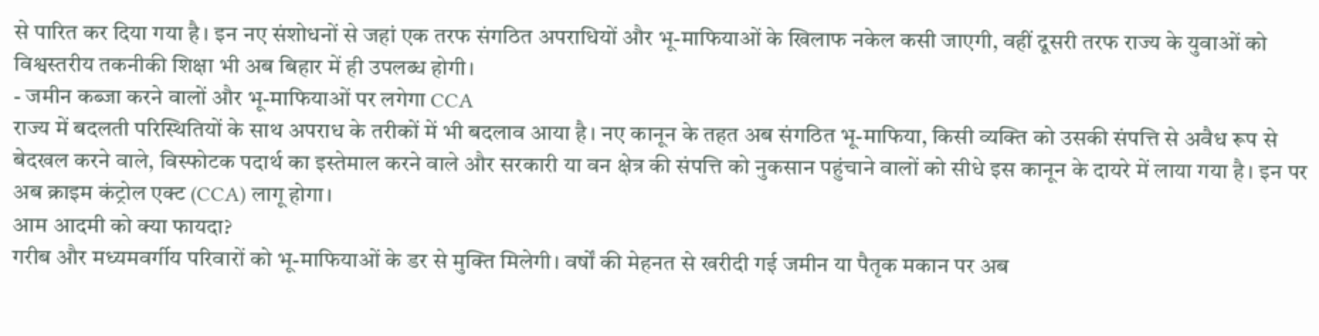से पारित कर दिया गया है। इन नए संशोधनों से जहां एक तरफ संगठित अपराधियों और भू-माफियाओं के खिलाफ नकेल कसी जाएगी, वहीं दूसरी तरफ राज्य के युवाओं को विश्वस्तरीय तकनीकी शिक्षा भी अब बिहार में ही उपलब्ध होगी।
- जमीन कब्जा करने वालों और भू-माफियाओं पर लगेगा CCA
राज्य में बदलती परिस्थितियों के साथ अपराध के तरीकों में भी बदलाव आया है। नए कानून के तहत अब संगठित भू-माफिया, किसी व्यक्ति को उसकी संपत्ति से अवैध रूप से बेदखल करने वाले, विस्फोटक पदार्थ का इस्तेमाल करने वाले और सरकारी या वन क्षेत्र की संपत्ति को नुकसान पहुंचाने वालों को सीधे इस कानून के दायरे में लाया गया है। इन पर अब क्राइम कंट्रोल एक्ट (CCA) लागू होगा।
आम आदमी को क्या फायदा?
गरीब और मध्यमवर्गीय परिवारों को भू-माफियाओं के डर से मुक्ति मिलेगी। वर्षों की मेहनत से खरीदी गई जमीन या पैतृक मकान पर अब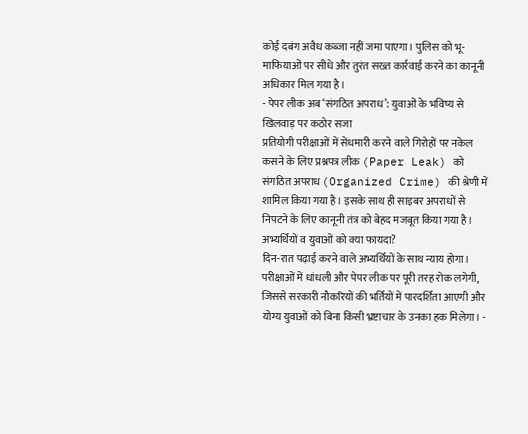कोई दबंग अवैध कब्जा नहीं जमा पाएगा। पुलिस को भू-माफियाओं पर सीधे और तुरंत सख्त कार्रवाई करने का कानूनी अधिकार मिल गया है।
- पेपर लीक अब ‘संगठित अपराध’: युवाओं के भविष्य से खिलवाड़ पर कठोर सजा
प्रतियोगी परीक्षाओं में सेंधमारी करने वाले गिरोहों पर नकेल कसने के लिए प्रश्नपत्र लीक (Paper Leak) को संगठित अपराध (Organized Crime) की श्रेणी में शामिल किया गया है। इसके साथ ही साइबर अपराधों से निपटने के लिए कानूनी तंत्र को बेहद मजबूत किया गया है।
अभ्यर्थियों व युवाओं को क्या फायदा?
दिन-रात पढ़ाई करने वाले अभ्यर्थियों के साथ न्याय होगा। परीक्षाओं में धांधली और पेपर लीक पर पूरी तरह रोक लगेगी, जिससे सरकारी नौकरियों की भर्तियों में पारदर्शिता आएगी और योग्य युवाओं को बिना किसी भ्रष्टाचार के उनका हक मिलेगा। -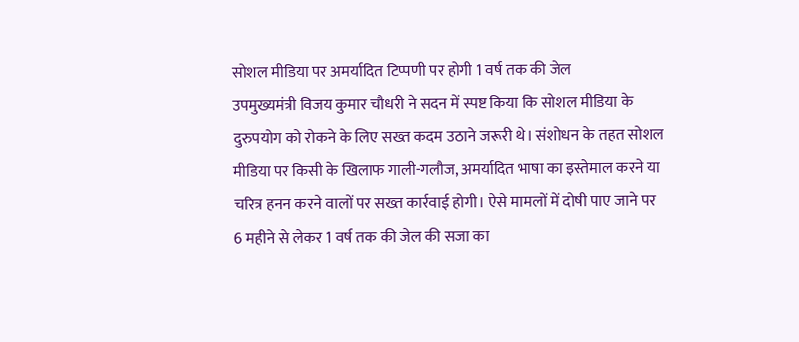सोशल मीडिया पर अमर्यादित टिप्पणी पर होगी 1 वर्ष तक की जेल
उपमुख्यमंत्री विजय कुमार चौधरी ने सदन में स्पष्ट किया कि सोशल मीडिया के दुरुपयोग को रोकने के लिए सख्त कदम उठाने जरूरी थे। संशोधन के तहत सोशल मीडिया पर किसी के खिलाफ गाली-गलौज, अमर्यादित भाषा का इस्तेमाल करने या चरित्र हनन करने वालों पर सख्त कार्रवाई होगी। ऐसे मामलों में दोषी पाए जाने पर 6 महीने से लेकर 1 वर्ष तक की जेल की सजा का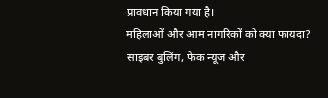प्रावधान किया गया है।
महिलाओं और आम नागरिकों को क्या फायदा?
साइबर बुलिंग, फेक न्यूज और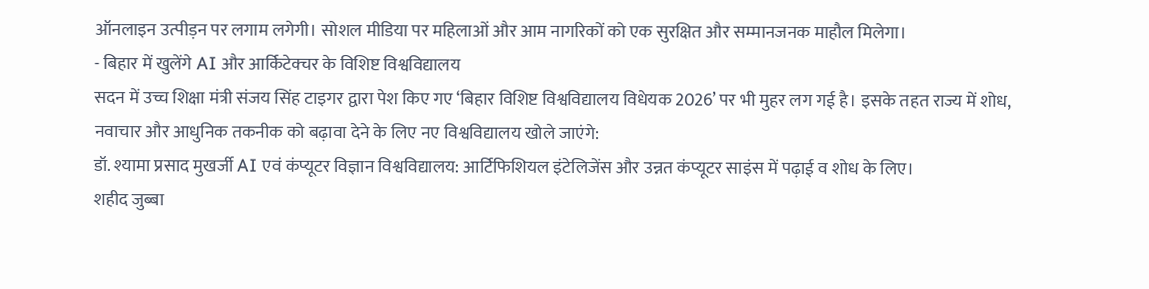ऑनलाइन उत्पीड़न पर लगाम लगेगी। सोशल मीडिया पर महिलाओं और आम नागरिकों को एक सुरक्षित और सम्मानजनक माहौल मिलेगा।
- बिहार में खुलेंगे AI और आर्किटेक्चर के विशिष्ट विश्वविद्यालय
सदन में उच्च शिक्षा मंत्री संजय सिंह टाइगर द्वारा पेश किए गए ‘बिहार विशिष्ट विश्वविद्यालय विधेयक 2026’ पर भी मुहर लग गई है। इसके तहत राज्य में शोध, नवाचार और आधुनिक तकनीक को बढ़ावा देने के लिए नए विश्वविद्यालय खोले जाएंगे:
डॉ. श्यामा प्रसाद मुखर्जी AI एवं कंप्यूटर विज्ञान विश्वविद्यालय: आर्टिफिशियल इंटेलिजेंस और उन्नत कंप्यूटर साइंस में पढ़ाई व शोध के लिए।
शहीद जुब्बा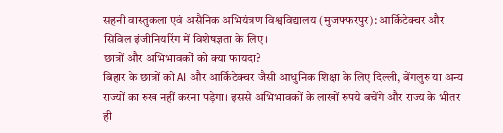सहनी वास्तुकला एवं असैनिक अभियंत्रण विश्वविद्यालय (मुजफ्फरपुर): आर्किटेक्चर और सिविल इंजीनियरिंग में विशेषज्ञता के लिए।
छात्रों और अभिभावकों को क्या फायदा?
बिहार के छात्रों को AI और आर्किटेक्चर जैसी आधुनिक शिक्षा के लिए दिल्ली, बेंगलुरु या अन्य राज्यों का रुख नहीं करना पड़ेगा। इससे अभिभावकों के लाखों रुपये बचेंगे और राज्य के भीतर ही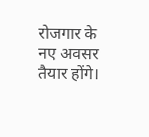रोजगार के नए अवसर तैयार होंगे।